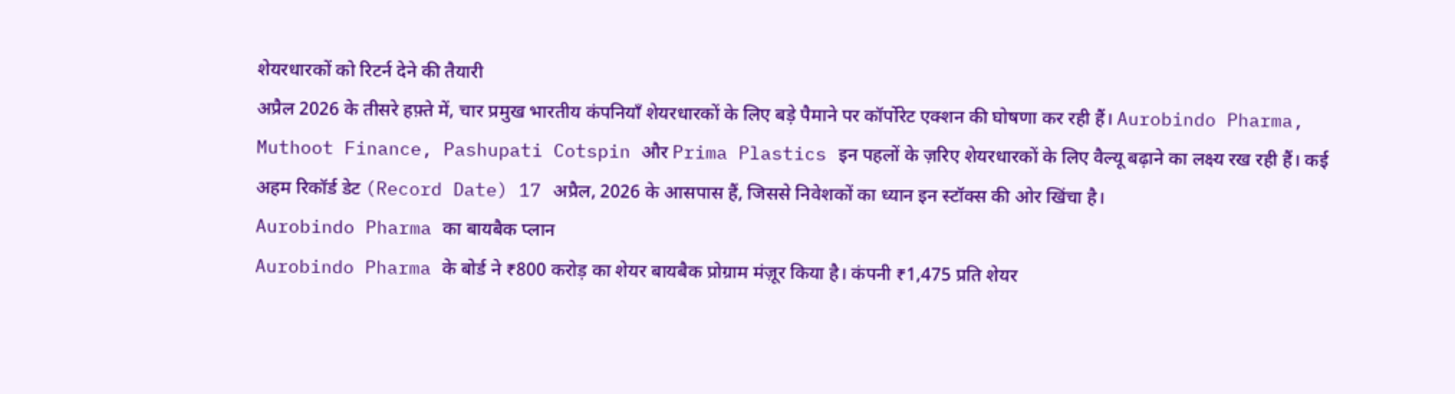शेयरधारकों को रिटर्न देने की तैयारी
अप्रैल 2026 के तीसरे हफ़्ते में, चार प्रमुख भारतीय कंपनियाँ शेयरधारकों के लिए बड़े पैमाने पर कॉर्पोरेट एक्शन की घोषणा कर रही हैं। Aurobindo Pharma, Muthoot Finance, Pashupati Cotspin और Prima Plastics इन पहलों के ज़रिए शेयरधारकों के लिए वैल्यू बढ़ाने का लक्ष्य रख रही हैं। कई अहम रिकॉर्ड डेट (Record Date) 17 अप्रैल, 2026 के आसपास हैं, जिससे निवेशकों का ध्यान इन स्टॉक्स की ओर खिंचा है।
Aurobindo Pharma का बायबैक प्लान
Aurobindo Pharma के बोर्ड ने ₹800 करोड़ का शेयर बायबैक प्रोग्राम मंज़ूर किया है। कंपनी ₹1,475 प्रति शेयर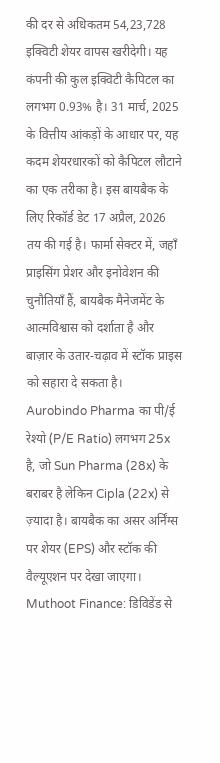की दर से अधिकतम 54,23,728 इक्विटी शेयर वापस खरीदेगी। यह कंपनी की कुल इक्विटी कैपिटल का लगभग 0.93% है। 31 मार्च, 2025 के वित्तीय आंकड़ों के आधार पर, यह कदम शेयरधारकों को कैपिटल लौटाने का एक तरीका है। इस बायबैक के लिए रिकॉर्ड डेट 17 अप्रैल, 2026 तय की गई है। फार्मा सेक्टर में, जहाँ प्राइसिंग प्रेशर और इनोवेशन की चुनौतियाँ हैं, बायबैक मैनेजमेंट के आत्मविश्वास को दर्शाता है और बाज़ार के उतार-चढ़ाव में स्टॉक प्राइस को सहारा दे सकता है। Aurobindo Pharma का पी/ई रेश्यो (P/E Ratio) लगभग 25x है, जो Sun Pharma (28x) के बराबर है लेकिन Cipla (22x) से ज़्यादा है। बायबैक का असर अर्निंग्स पर शेयर (EPS) और स्टॉक की वैल्यूएशन पर देखा जाएगा।
Muthoot Finance: डिविडेंड से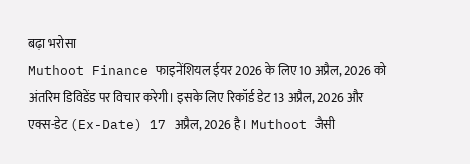बढ़ा भरोसा
Muthoot Finance फाइनेंशियल ईयर 2026 के लिए 10 अप्रैल, 2026 को अंतरिम डिविडेंड पर विचार करेगी। इसके लिए रिकॉर्ड डेट 13 अप्रैल, 2026 और एक्स-डेट (Ex-Date) 17 अप्रैल, 2026 है। Muthoot जैसी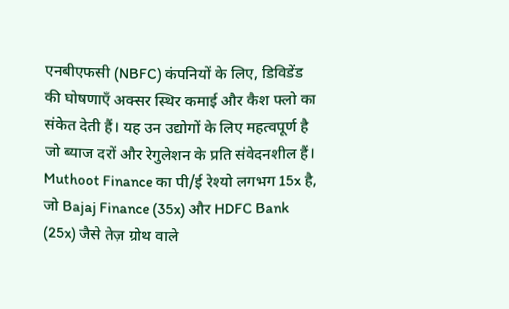एनबीएफसी (NBFC) कंपनियों के लिए, डिविडेंड की घोषणाएँ अक्सर स्थिर कमाई और कैश फ्लो का संकेत देती हैं। यह उन उद्योगों के लिए महत्वपूर्ण है जो ब्याज दरों और रेगुलेशन के प्रति संवेदनशील हैं। Muthoot Finance का पी/ई रेश्यो लगभग 15x है, जो Bajaj Finance (35x) और HDFC Bank (25x) जैसे तेज़ ग्रोथ वाले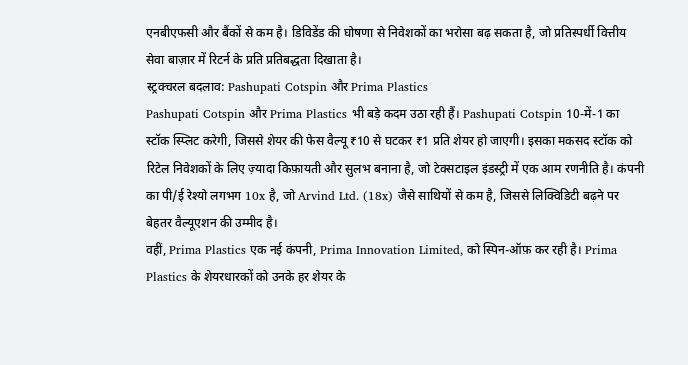एनबीएफसी और बैंकों से कम है। डिविडेंड की घोषणा से निवेशकों का भरोसा बढ़ सकता है, जो प्रतिस्पर्धी वित्तीय सेवा बाज़ार में रिटर्न के प्रति प्रतिबद्धता दिखाता है।
स्ट्रक्चरल बदलाव: Pashupati Cotspin और Prima Plastics
Pashupati Cotspin और Prima Plastics भी बड़े कदम उठा रही हैं। Pashupati Cotspin 10-में-1 का स्टॉक स्प्लिट करेगी, जिससे शेयर की फेस वैल्यू ₹10 से घटकर ₹1 प्रति शेयर हो जाएगी। इसका मकसद स्टॉक को रिटेल निवेशकों के लिए ज़्यादा किफ़ायती और सुलभ बनाना है, जो टेक्सटाइल इंडस्ट्री में एक आम रणनीति है। कंपनी का पी/ई रेश्यो लगभग 10x है, जो Arvind Ltd. (18x) जैसे साथियों से कम है, जिससे लिक्विडिटी बढ़ने पर बेहतर वैल्यूएशन की उम्मीद है।
वहीं, Prima Plastics एक नई कंपनी, Prima Innovation Limited, को स्पिन-ऑफ़ कर रही है। Prima Plastics के शेयरधारकों को उनके हर शेयर के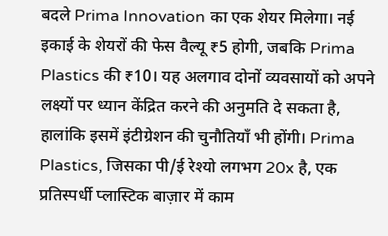बदले Prima Innovation का एक शेयर मिलेगा। नई इकाई के शेयरों की फेस वैल्यू ₹5 होगी, जबकि Prima Plastics की ₹10। यह अलगाव दोनों व्यवसायों को अपने लक्ष्यों पर ध्यान केंद्रित करने की अनुमति दे सकता है, हालांकि इसमें इंटीग्रेशन की चुनौतियाँ भी होंगी। Prima Plastics, जिसका पी/ई रेश्यो लगभग 20x है, एक प्रतिस्पर्धी प्लास्टिक बाज़ार में काम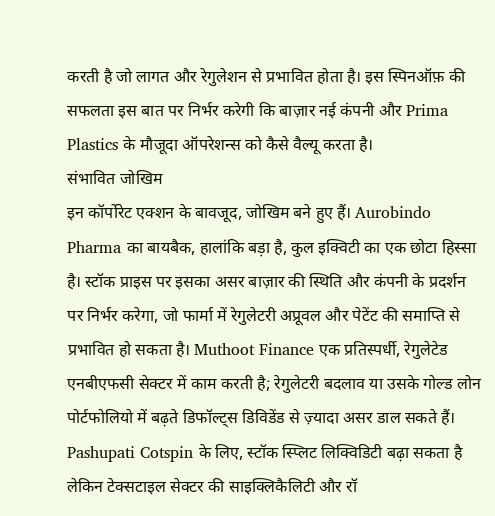करती है जो लागत और रेगुलेशन से प्रभावित होता है। इस स्पिनऑफ़ की सफलता इस बात पर निर्भर करेगी कि बाज़ार नई कंपनी और Prima Plastics के मौजूदा ऑपरेशन्स को कैसे वैल्यू करता है।
संभावित जोखिम
इन कॉर्पोरेट एक्शन के बावजूद, जोखिम बने हुए हैं। Aurobindo Pharma का बायबैक, हालांकि बड़ा है, कुल इक्विटी का एक छोटा हिस्सा है। स्टॉक प्राइस पर इसका असर बाज़ार की स्थिति और कंपनी के प्रदर्शन पर निर्भर करेगा, जो फार्मा में रेगुलेटरी अप्रूवल और पेटेंट की समाप्ति से प्रभावित हो सकता है। Muthoot Finance एक प्रतिस्पर्धी, रेगुलेटेड एनबीएफसी सेक्टर में काम करती है; रेगुलेटरी बदलाव या उसके गोल्ड लोन पोर्टफोलियो में बढ़ते डिफॉल्ट्स डिविडेंड से ज़्यादा असर डाल सकते हैं। Pashupati Cotspin के लिए, स्टॉक स्प्लिट लिक्विडिटी बढ़ा सकता है लेकिन टेक्सटाइल सेक्टर की साइक्लिकैलिटी और रॉ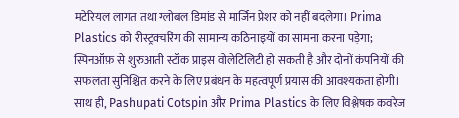मटेरियल लागत तथा ग्लोबल डिमांड से मार्जिन प्रेशर को नहीं बदलेगा। Prima Plastics को रीस्ट्रक्चरिंग की सामान्य कठिनाइयों का सामना करना पड़ेगा; स्पिनऑफ़ से शुरुआती स्टॉक प्राइस वोलेटिलिटी हो सकती है और दोनों कंपनियों की सफलता सुनिश्चित करने के लिए प्रबंधन के महत्वपूर्ण प्रयास की आवश्यकता होगी। साथ ही, Pashupati Cotspin और Prima Plastics के लिए विश्लेषक कवरेज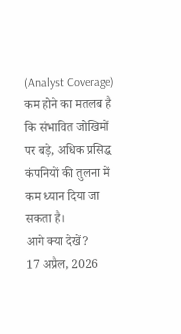(Analyst Coverage) कम होने का मतलब है कि संभावित जोखिमों पर बड़े, अधिक प्रसिद्ध कंपनियों की तुलना में कम ध्यान दिया जा सकता है।
आगे क्या देखें?
17 अप्रैल, 2026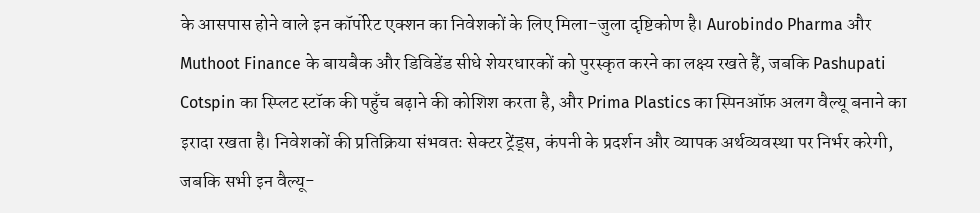के आसपास होने वाले इन कॉर्पोरेट एक्शन का निवेशकों के लिए मिला-जुला दृष्टिकोण है। Aurobindo Pharma और Muthoot Finance के बायबैक और डिविडेंड सीधे शेयरधारकों को पुरस्कृत करने का लक्ष्य रखते हैं, जबकि Pashupati Cotspin का स्प्लिट स्टॉक की पहुँच बढ़ाने की कोशिश करता है, और Prima Plastics का स्पिनऑफ़ अलग वैल्यू बनाने का इरादा रखता है। निवेशकों की प्रतिक्रिया संभवतः सेक्टर ट्रेंड्स, कंपनी के प्रदर्शन और व्यापक अर्थव्यवस्था पर निर्भर करेगी, जबकि सभी इन वैल्यू-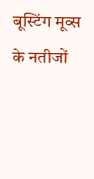बूस्टिंग मूव्स के नतीजों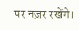पर नज़र रखेंगे।